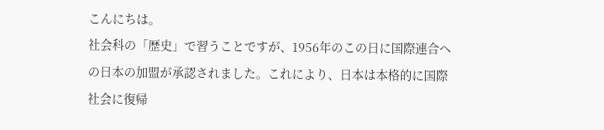こんにちは。
社会科の「歴史」で習うことですが、1956年のこの日に国際連合への日本の加盟が承認されました。これにより、日本は本格的に国際社会に復帰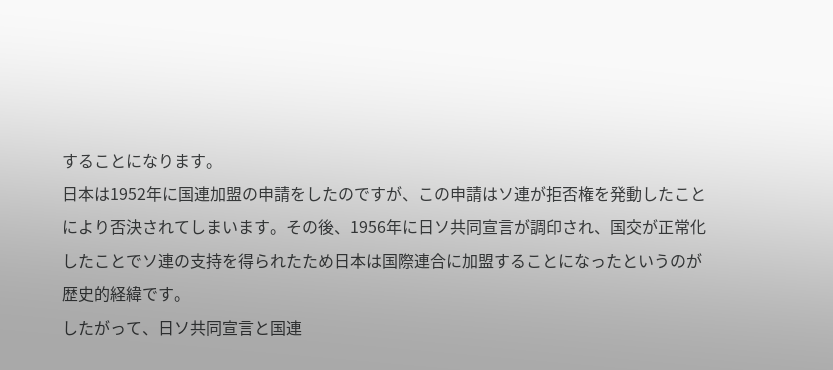することになります。
日本は1952年に国連加盟の申請をしたのですが、この申請はソ連が拒否権を発動したことにより否決されてしまいます。その後、1956年に日ソ共同宣言が調印され、国交が正常化したことでソ連の支持を得られたため日本は国際連合に加盟することになったというのが歴史的経緯です。
したがって、日ソ共同宣言と国連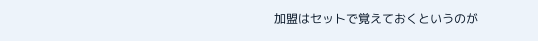加盟はセットで覚えておくというのが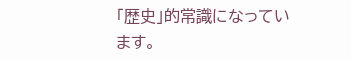「歴史」的常識になっています。